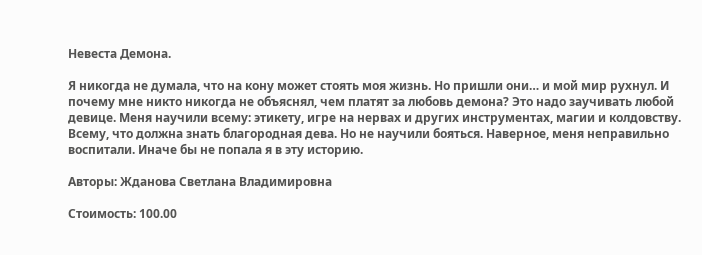Невеста Демона.

Я никогда не думала, что на кону может стоять моя жизнь. Но пришли они… и мой мир рухнул. И почему мне никто никогда не объяснял, чем платят за любовь демона? Это надо заучивать любой девице. Меня научили всему: этикету, игре на нервах и других инструментах, магии и колдовству. Всему, что должна знать благородная дева. Но не научили бояться. Наверное, меня неправильно воспитали. Иначе бы не попала я в эту историю.

Авторы: Жданова Светлана Владимировна

Стоимость: 100.00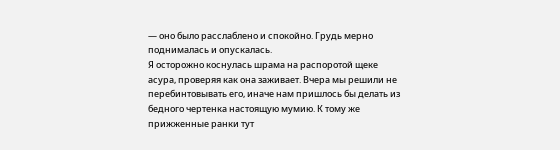— оно было расслаблено и спокойно. Грудь мерно поднималась и опускалась.
Я осторожно коснулась шрама на распоротой щеке асура, проверяя как она заживает. Вчера мы решили не перебинтовывать его, иначе нам пришлось бы делать из бедного чертенка настоящую мумию. К тому же прижженные ранки тут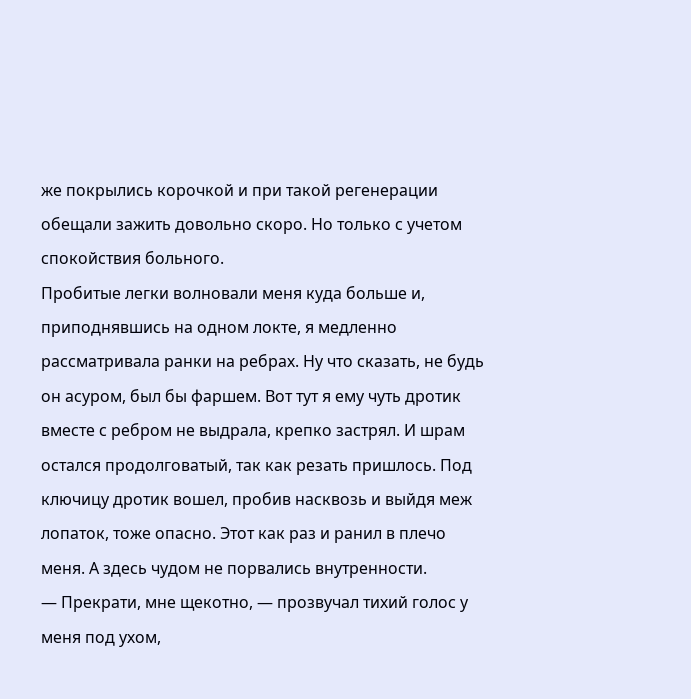же покрылись корочкой и при такой регенерации обещали зажить довольно скоро. Но только с учетом спокойствия больного.
Пробитые легки волновали меня куда больше и, приподнявшись на одном локте, я медленно рассматривала ранки на ребрах. Ну что сказать, не будь он асуром, был бы фаршем. Вот тут я ему чуть дротик вместе с ребром не выдрала, крепко застрял. И шрам остался продолговатый, так как резать пришлось. Под ключицу дротик вошел, пробив насквозь и выйдя меж лопаток, тоже опасно. Этот как раз и ранил в плечо меня. А здесь чудом не порвались внутренности.
— Прекрати, мне щекотно, — прозвучал тихий голос у меня под ухом,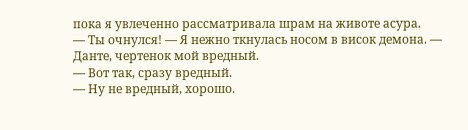пока я увлеченно рассматривала шрам на животе асура.
— Ты очнулся! — Я нежно ткнулась носом в висок демона. — Данте, чертенок мой вредный.
— Вот так, сразу вредный.
— Ну не вредный, хорошо.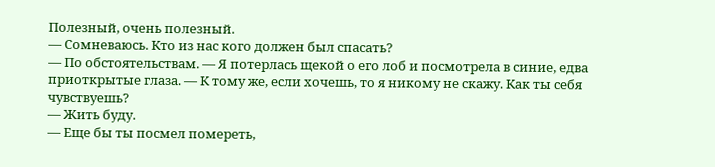Полезный, очень полезный.
— Сомневаюсь. Кто из нас кого должен был спасать?
— По обстоятельствам. — Я потерлась щекой о его лоб и посмотрела в синие, едва приоткрытые глаза. — К тому же, если хочешь, то я никому не скажу. Как ты себя чувствуешь?
— Жить буду.
— Еще бы ты посмел помереть,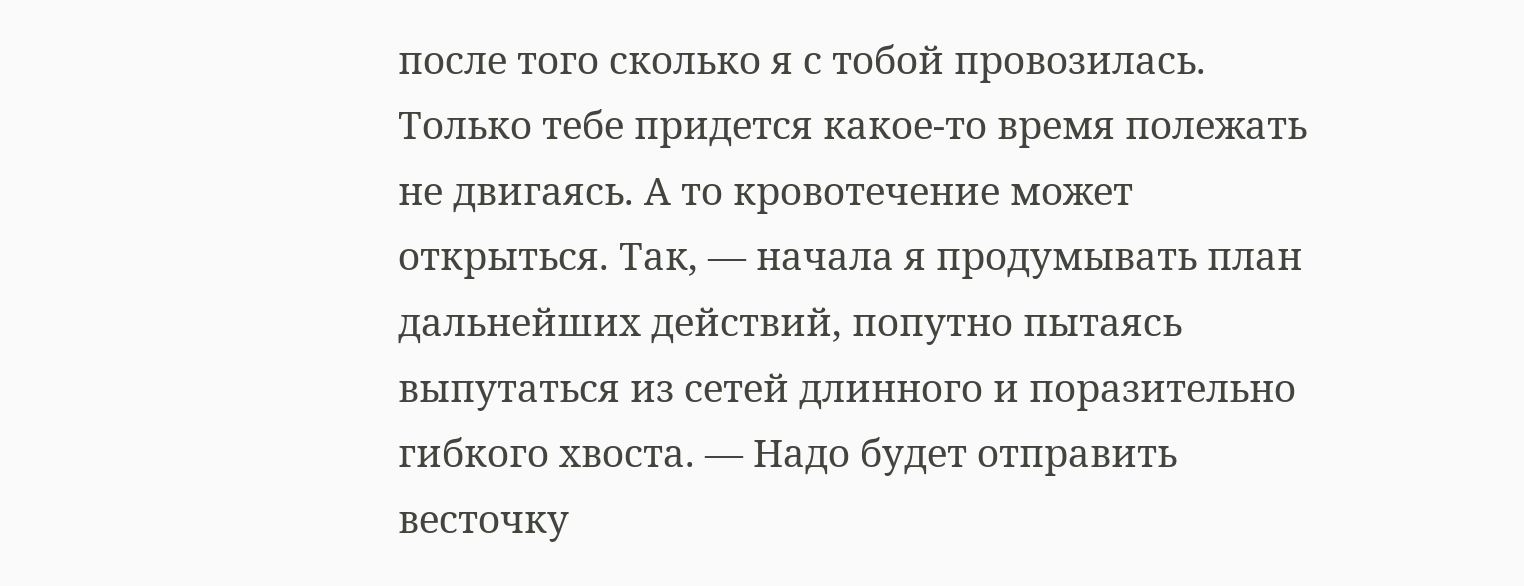после того сколько я с тобой провозилась. Только тебе придется какое-то время полежать не двигаясь. А то кровотечение может открыться. Так, — начала я продумывать план дальнейших действий, попутно пытаясь выпутаться из сетей длинного и поразительно гибкого хвоста. — Надо будет отправить весточку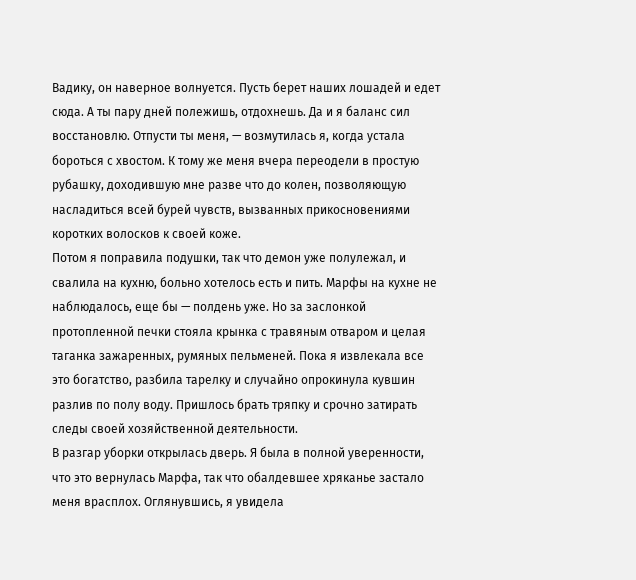Вадику, он наверное волнуется. Пусть берет наших лошадей и едет сюда. А ты пару дней полежишь, отдохнешь. Да и я баланс сил восстановлю. Отпусти ты меня, — возмутилась я, когда устала бороться с хвостом. К тому же меня вчера переодели в простую рубашку, доходившую мне разве что до колен, позволяющую насладиться всей бурей чувств, вызванных прикосновениями коротких волосков к своей коже.
Потом я поправила подушки, так что демон уже полулежал, и свалила на кухню, больно хотелось есть и пить. Марфы на кухне не наблюдалось, еще бы — полдень уже. Но за заслонкой протопленной печки стояла крынка с травяным отваром и целая таганка зажаренных, румяных пельменей. Пока я извлекала все это богатство, разбила тарелку и случайно опрокинула кувшин разлив по полу воду. Пришлось брать тряпку и срочно затирать следы своей хозяйственной деятельности.
В разгар уборки открылась дверь. Я была в полной уверенности, что это вернулась Марфа, так что обалдевшее хряканье застало меня врасплох. Оглянувшись, я увидела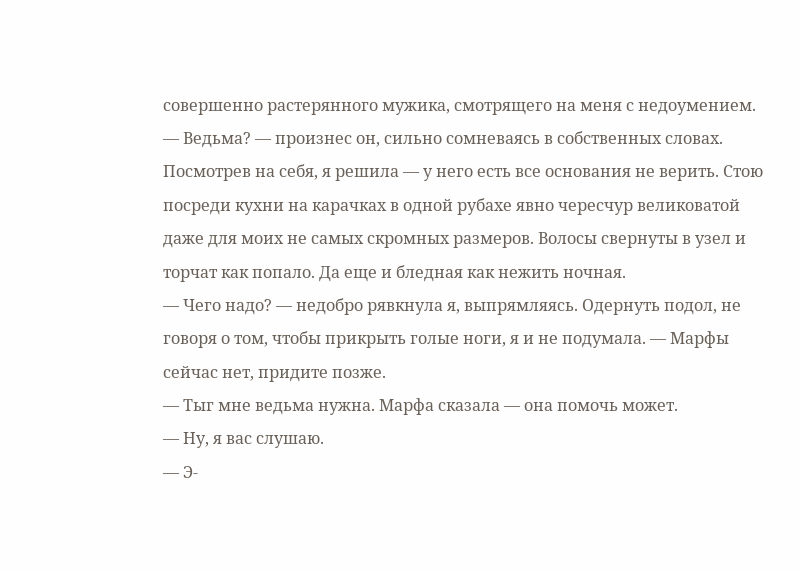совершенно растерянного мужика, смотрящего на меня с недоумением.
— Ведьма? — произнес он, сильно сомневаясь в собственных словах.
Посмотрев на себя, я решила — у него есть все основания не верить. Стою посреди кухни на карачках в одной рубахе явно чересчур великоватой даже для моих не самых скромных размеров. Волосы свернуты в узел и торчат как попало. Да еще и бледная как нежить ночная.
— Чего надо? — недобро рявкнула я, выпрямляясь. Одернуть подол, не говоря о том, чтобы прикрыть голые ноги, я и не подумала. — Марфы сейчас нет, придите позже.
— Тыг мне ведьма нужна. Марфа сказала — она помочь может.
— Ну, я вас слушаю.
— Э-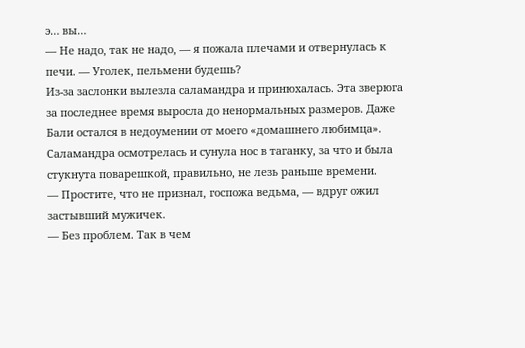э… вы…
— Не надо, так не надо, — я пожала плечами и отвернулась к печи. — Уголек, пельмени будешь?
Из-за заслонки вылезла саламандра и принюхалась. Эта зверюга за последнее время выросла до ненормальных размеров. Даже Бали остался в недоумении от моего «домашнего любимца». Саламандра осмотрелась и сунула нос в таганку, за что и была стукнута поварешкой, правильно, не лезь раньше времени.
— Простите, что не признал, госпожа ведьма, — вдруг ожил застывший мужичек.
— Без проблем. Так в чем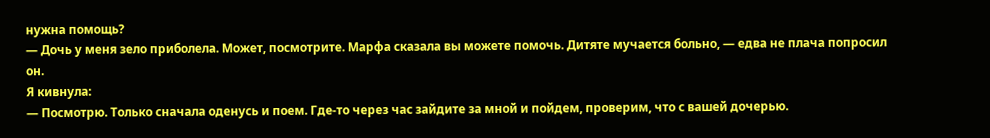нужна помощь?
— Дочь у меня зело приболела. Может, посмотрите. Марфа сказала вы можете помочь. Дитяте мучается больно, — едва не плача попросил он.
Я кивнула:
— Посмотрю. Только сначала оденусь и поем. Где-то через час зайдите за мной и пойдем, проверим, что с вашей дочерью.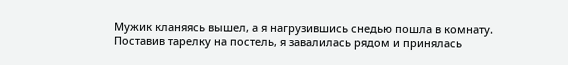Мужик кланяясь вышел, а я нагрузившись снедью пошла в комнату. Поставив тарелку на постель, я завалилась рядом и принялась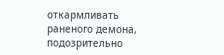откармливать раненого демона, подозрительно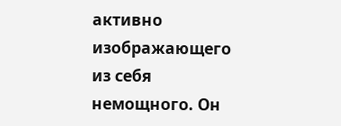активно изображающего из себя немощного. Он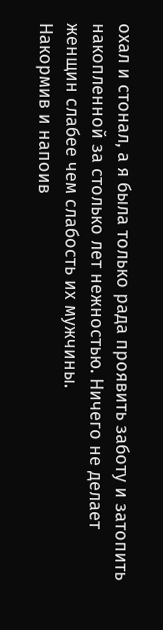охал и стонал, а я была только рада проявить заботу и затопить накопленной за столько лет нежностью. Ничего не делает женщин слабее чем слабость их мужчины.
Накормив и напоив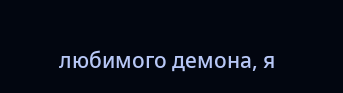любимого демона, я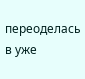переоделась в уже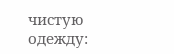чистую одежду: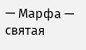— Марфа — святая